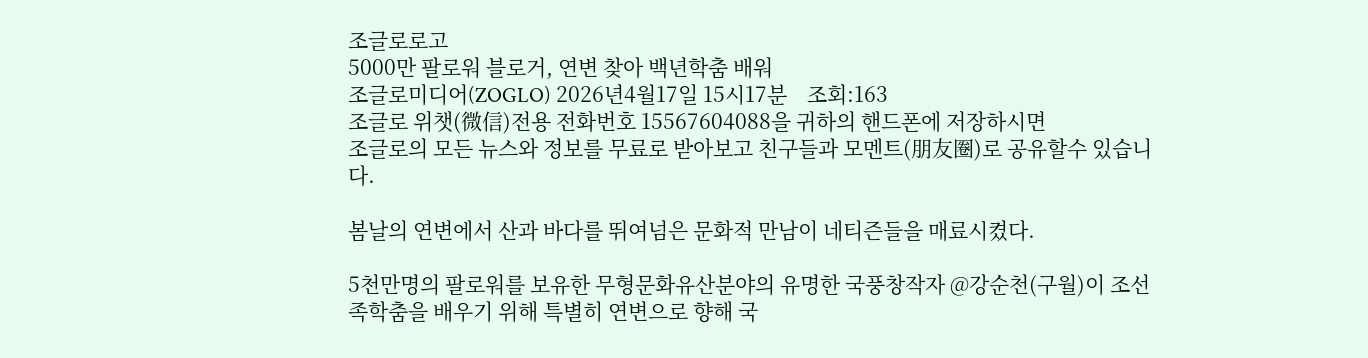조글로로고
5000만 팔로워 블로거, 연변 찾아 백년학춤 배워
조글로미디어(ZOGLO) 2026년4월17일 15시17분    조회:163
조글로 위챗(微信)전용 전화번호 15567604088을 귀하의 핸드폰에 저장하시면
조글로의 모든 뉴스와 정보를 무료로 받아보고 친구들과 모멘트(朋友圈)로 공유할수 있습니다.

봄날의 연변에서 산과 바다를 뛰여넘은 문화적 만남이 네티즌들을 매료시켰다.

5천만명의 팔로워를 보유한 무형문화유산분야의 유명한 국풍창작자 @강순천(구월)이 조선족학춤을 배우기 위해 특별히 연변으로 향해 국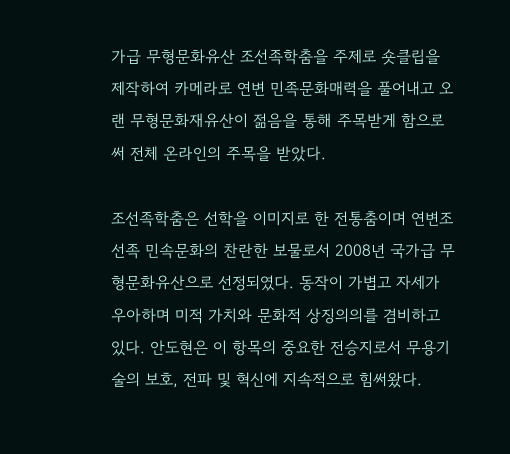가급 무형문화유산 조선족학춤을 주제로 숏클립을 제작하여 카메라로 연변 민족문화매력을 풀어내고 오랜 무형문화재유산이 젊음을 통해 주목받게 함으로써 전체 온라인의 주목을 받았다.

조선족학춤은 선학을 이미지로 한 전통춤이며 연변조선족 민속문화의 찬란한 보물로서 2008년 국가급 무형문화유산으로 선정되였다. 동작이 가볍고 자세가 우아하며 미적 가치와 문화적 상징의의를 겸비하고 있다. 안도현은 이 항목의 중요한 전승지로서 무용기술의 보호, 전파 및 혁신에 지속적으로 힘써왔다.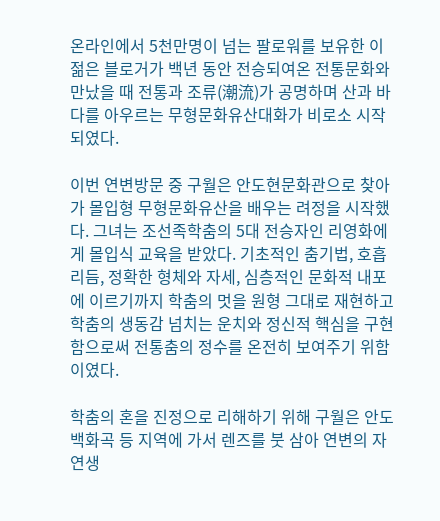온라인에서 5천만명이 넘는 팔로워를 보유한 이 젊은 블로거가 백년 동안 전승되여온 전통문화와 만났을 때 전통과 조류(潮流)가 공명하며 산과 바다를 아우르는 무형문화유산대화가 비로소 시작되였다.

이번 연변방문 중 구월은 안도현문화관으로 찾아가 몰입형 무형문화유산을 배우는 려정을 시작했다. 그녀는 조선족학춤의 5대 전승자인 리영화에게 몰입식 교육을 받았다. 기초적인 춤기법, 호흡리듬, 정확한 형체와 자세, 심층적인 문화적 내포에 이르기까지 학춤의 멋을 원형 그대로 재현하고 학춤의 생동감 넘치는 운치와 정신적 핵심을 구현함으로써 전통춤의 정수를 온전히 보여주기 위함이였다.

학춤의 혼을 진정으로 리해하기 위해 구월은 안도 백화곡 등 지역에 가서 렌즈를 붓 삼아 연변의 자연생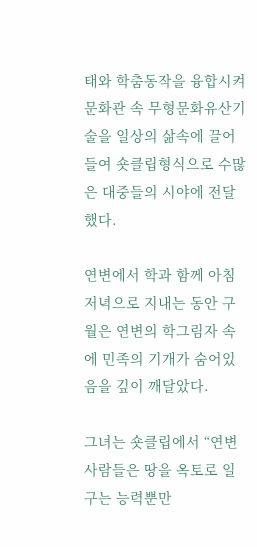태와 학춤동작을 융합시켜 문화관 속 무형문화유산기술을 일상의 삶속에 끌어들여 숏클립형식으로 수많은 대중들의 시야에 전달했다.

연변에서 학과 함께 아침저녁으로 지내는 동안 구월은 연변의 학그림자 속에 민족의 기개가 숨어있음을 깊이 깨달았다.

그녀는 숏클립에서 “연변사람들은 땅을 옥토로 일구는 능력뿐만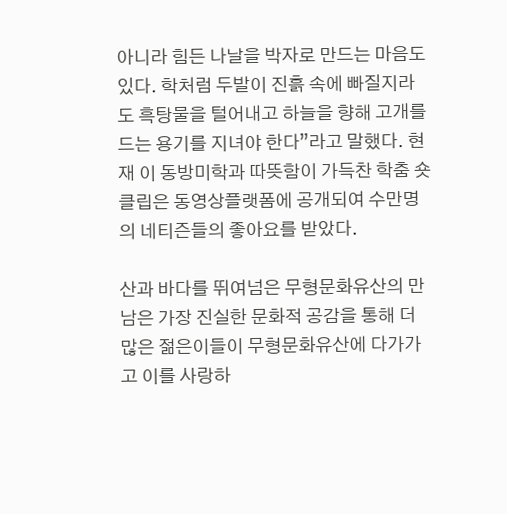아니라 힘든 나날을 박자로 만드는 마음도 있다. 학처럼 두발이 진흙 속에 빠질지라도 흑탕물을 털어내고 하늘을 향해 고개를 드는 용기를 지녀야 한다”라고 말했다. 현재 이 동방미학과 따뜻함이 가득찬 학춤 숏클립은 동영상플랫폼에 공개되여 수만명의 네티즌들의 좋아요를 받았다.

산과 바다를 뛰여넘은 무형문화유산의 만남은 가장 진실한 문화적 공감을 통해 더 많은 젊은이들이 무형문화유산에 다가가고 이를 사랑하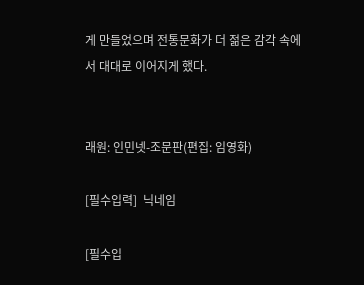게 만들었으며 전통문화가 더 젊은 감각 속에서 대대로 이어지게 했다.


래원: 인민넷-조문판(편집: 임영화)

[필수입력]  닉네임

[필수입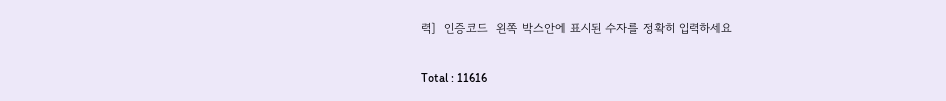력]  인증코드  왼쪽 박스안에 표시된 수자를 정확히 입력하세요

Total : 11616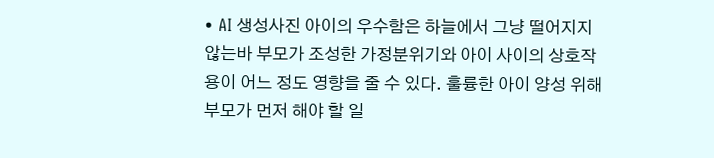• AI 생성사진 아이의 우수함은 하늘에서 그냥 떨어지지 않는바 부모가 조성한 가정분위기와 아이 사이의 상호작용이 어느 정도 영향을 줄 수 있다. 훌륭한 아이 양성 위해 부모가 먼저 해야 할 일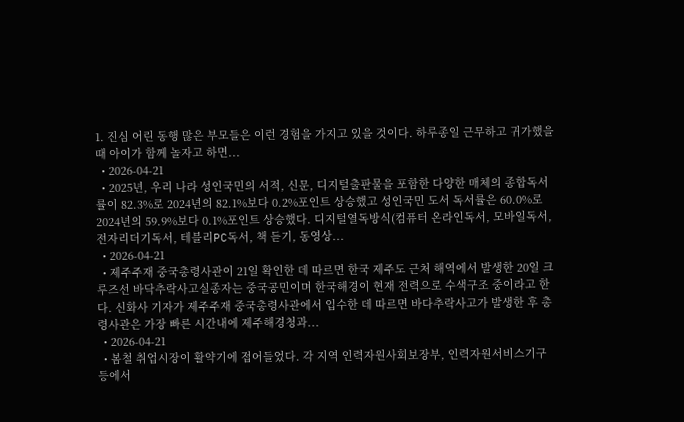1. 진심 어린 동행 많은 부모들은 이런 경험을 가지고 있을 것이다. 하루종일 근무하고 귀가했을 때 아이가 함께 놀자고 하면...
  • 2026-04-21
  • 2025년, 우리 나라 성인국민의 서적, 신문, 디지털출판물을 포함한 다양한 매체의 종합독서률이 82.3%로 2024년의 82.1%보다 0.2%포인트 상승했고 성인국민 도서 독서률은 60.0%로 2024년의 59.9%보다 0.1%포인트 상승했다. 디지털열독방식(컴퓨터 온라인독서, 모바일독서, 전자리더기독서, 테블리PC독서, 책 듣기, 동영상...
  • 2026-04-21
  • 제주주재 중국총령사관이 21일 확인한 데 따르면 한국 제주도 근처 해역에서 발생한 20일 크루즈선 바닥추락사고실종자는 중국공민이며 한국해경이 현재 전력으로 수색구조 중이라고 한다. 신화사 기자가 제주주재 중국총령사관에서 입수한 데 따르면 바다추락사고가 발생한 후 총령사관은 가장 빠른 시간내에 제주해경청과...
  • 2026-04-21
  • 봄철 취업시장이 활약기에 접어들었다. 각 지역 인력자원사회보장부, 인력자원서비스기구 등에서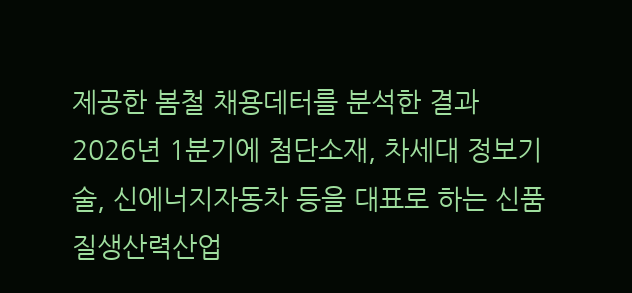제공한 봄철 채용데터를 분석한 결과 2026년 1분기에 첨단소재, 차세대 정보기술, 신에너지자동차 등을 대표로 하는 신품질생산력산업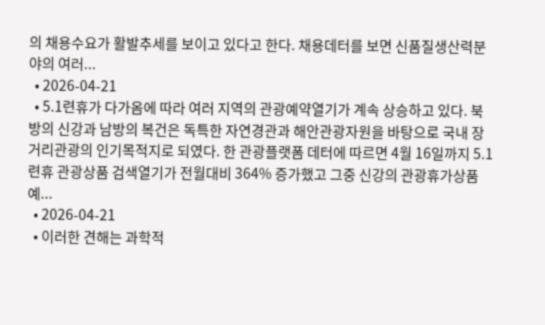의 채용수요가 활발추세를 보이고 있다고 한다. 채용데터를 보면 신품질생산력분야의 여러...
  • 2026-04-21
  • 5.1련휴가 다가옴에 따라 여러 지역의 관광예약열기가 계속 상승하고 있다. 북방의 신강과 남방의 복건은 독특한 자연경관과 해안관광자원을 바탕으로 국내 장거리관광의 인기목적지로 되였다. 한 관광플랫폼 데터에 따르면 4월 16일까지 5.1련휴 관광상품 검색열기가 전월대비 364% 증가했고 그중 신강의 관광휴가상품 예...
  • 2026-04-21
  • 이러한 견해는 과학적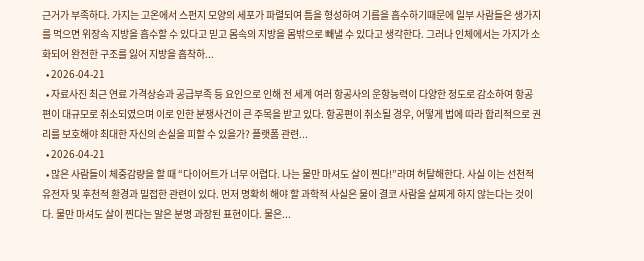근거가 부족하다. 가지는 고온에서 스펀지 모양의 세포가 파렬되여 틈을 형성하여 기름을 흡수하기때문에 일부 사람들은 생가지를 먹으면 위장속 지방을 흡수할 수 있다고 믿고 몸속의 지방을 몸밖으로 빼낼 수 있다고 생각한다. 그러나 인체에서는 가지가 소화되어 완전한 구조를 잃어 지방을 흡착하...
  • 2026-04-21
  • 자료사진 최근 연료 가격상승과 공급부족 등 요인으로 인해 전 세계 여러 항공사의 운항능력이 다양한 정도로 감소하여 항공편이 대규모로 취소되였으며 이로 인한 분쟁사건이 큰 주목을 받고 있다. 항공편이 취소될 경우, 어떻게 법에 따라 합리적으로 권리를 보호해야 최대한 자신의 손실을 피할 수 있을가? 플랫폼 관련...
  • 2026-04-21
  • 많은 사람들이 체중감량을 할 때 “다이어트가 너무 어렵다. 나는 물만 마셔도 살이 찐다!”라며 허탈해한다. 사실 이는 선천적 유전자 및 후천적 환경과 밀접한 관련이 있다. 먼저 명확히 해야 할 과학적 사실은 물이 결코 사람을 살찌게 하지 않는다는 것이다. 물만 마셔도 살이 찐다는 말은 분명 과장된 표현이다. 물은...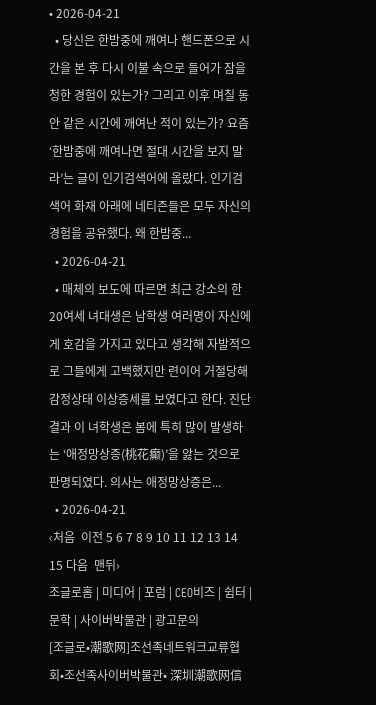• 2026-04-21
  • 당신은 한밤중에 깨여나 핸드폰으로 시간을 본 후 다시 이불 속으로 들어가 잠을 청한 경험이 있는가? 그리고 이후 며칠 동안 같은 시간에 깨여난 적이 있는가? 요즘 ‘한밤중에 깨여나면 절대 시간을 보지 말라’는 글이 인기검색어에 올랐다. 인기검색어 화재 아래에 네티즌들은 모두 자신의 경험을 공유했다. 왜 한밤중...
  • 2026-04-21
  • 매체의 보도에 따르면 최근 강소의 한 20여세 녀대생은 남학생 여러명이 자신에게 호감을 가지고 있다고 생각해 자발적으로 그들에게 고백했지만 련이어 거절당해 감정상태 이상증세를 보였다고 한다. 진단결과 이 녀학생은 봄에 특히 많이 발생하는 ‘애정망상증(桃花癫)’을 앓는 것으로 판명되였다. 의사는 애정망상증은...
  • 2026-04-21
‹처음  이전 5 6 7 8 9 10 11 12 13 14 15 다음  맨뒤›
조글로홈 | 미디어 | 포럼 | CEO비즈 | 쉼터 | 문학 | 사이버박물관 | 광고문의
[조글로•潮歌网]조선족네트워크교류협회•조선족사이버박물관• 深圳潮歌网信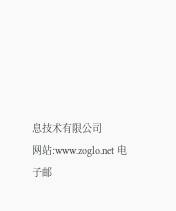息技术有限公司
网站:www.zoglo.net 电子邮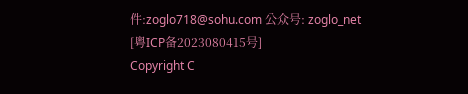件:zoglo718@sohu.com 公众号: zoglo_net
[粤ICP备2023080415号]
Copyright C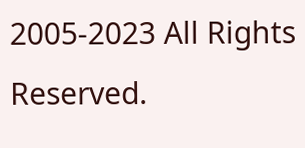2005-2023 All Rights Reserved.